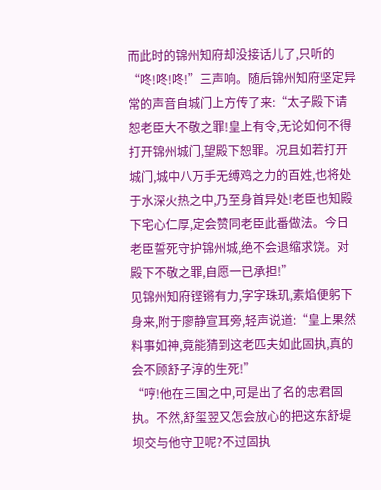而此时的锦州知府却没接话儿了,只听的“咚!咚!咚!”三声响。随后锦州知府坚定异常的声音自城门上方传了来:“太子殿下请恕老臣大不敬之罪!皇上有令,无论如何不得打开锦州城门,望殿下恕罪。况且如若打开城门,城中八万手无缚鸡之力的百姓,也将处于水深火热之中,乃至身首异处!老臣也知殿下宅心仁厚,定会赞同老臣此番做法。今日老臣誓死守护锦州城,绝不会退缩求饶。对殿下不敬之罪,自愿一已承担!”
见锦州知府铿锵有力,字字珠玑,素焰便躬下身来,附于廖静宣耳旁,轻声说道:“皇上果然料事如神,竟能猜到这老匹夫如此固执,真的会不顾舒子淳的生死!”
“哼!他在三国之中,可是出了名的忠君固执。不然,舒玺翌又怎会放心的把这东舒堤坝交与他守卫呢?不过固执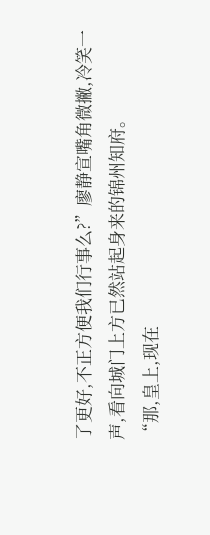了更好,不正方便我们行事么?”廖静宣嘴角微撇,冷笑一声,看向城门上方已然站起身来的锦州知府。
“那,皇上,现在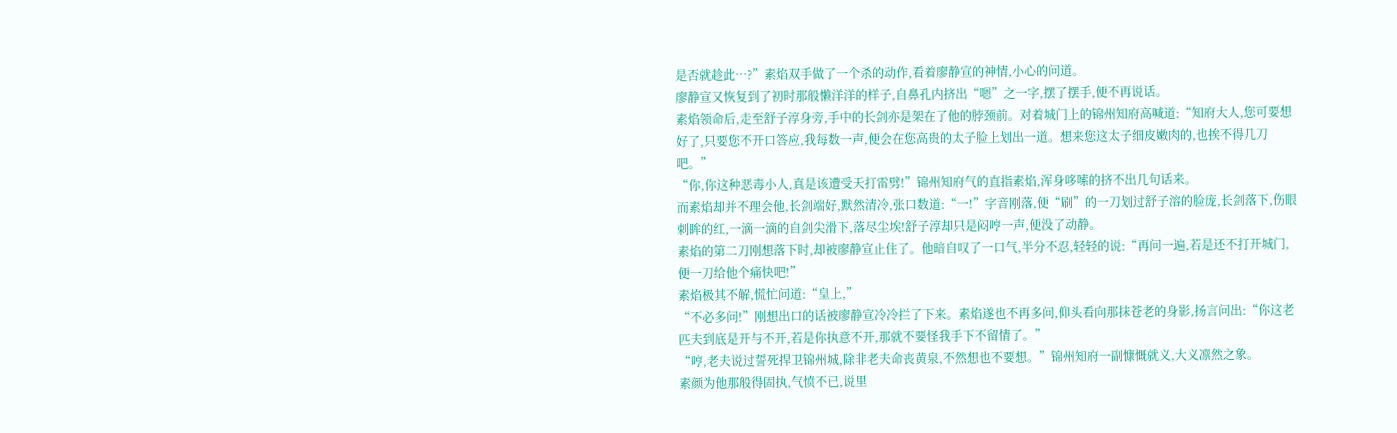是否就趁此…?”素焰双手做了一个杀的动作,看着廖静宣的神情,小心的问道。
廖静宣又恢复到了初时那般懒洋洋的样子,自鼻孔内挤出“嗯”之一字,摆了摆手,便不再说话。
素焰领命后,走至舒子淳身旁,手中的长剑亦是架在了他的脖颈前。对着城门上的锦州知府高喊道:“知府大人,您可要想好了,只要您不开口答应,我每数一声,便会在您高贵的太子脸上划出一道。想来您这太子细皮嫩肉的,也挨不得几刀吧。”
“你,你这种恶毒小人,真是该遭受天打雷劈!”锦州知府气的直指素焰,浑身哆嗦的挤不出几句话来。
而素焰却并不理会他,长剑端好,默然清冷,张口数道:“一!”字音刚落,便“刷”的一刀划过舒子溶的脸庞,长剑落下,伤眼刺眸的红,一滴一滴的自剑尖滑下,落尽尘埃!舒子淳却只是闷哼一声,便没了动静。
素焰的第二刀刚想落下时,却被廖静宣止住了。他暗自叹了一口气,半分不忍,轻轻的说:“再问一遍,若是还不打开城门,便一刀给他个痛快吧!”
素焰极其不解,慌忙问道:“皇上,”
“不必多问!”刚想出口的话被廖静宣冷冷拦了下来。素焰遂也不再多问,仰头看向那抹苍老的身影,扬言问出:“你这老匹夫到底是开与不开,若是你执意不开,那就不要怪我手下不留情了。”
“哼,老夫说过誓死捍卫锦州城,除非老夫命丧黄泉,不然想也不要想。”锦州知府一副慷慨就义,大义凛然之象。
素颜为他那般得固执,气愤不已,说里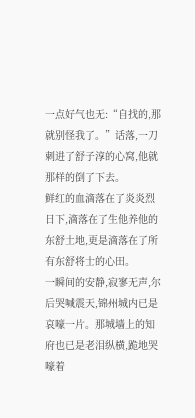一点好气也无:“自找的,那就别怪我了。”话落,一刀刺进了舒子淳的心窝,他就那样的倒了下去。
鲜红的血滴落在了炎炎烈日下,滴落在了生他养他的东舒土地,更是滴落在了所有东舒将士的心田。
一瞬间的安静,寂寥无声,尔后哭喊震天,锦州城内已是哀嚎一片。那城墙上的知府也已是老泪纵横,跪地哭嚎着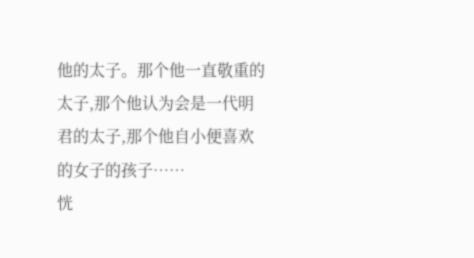他的太子。那个他一直敬重的太子,那个他认为会是一代明君的太子,那个他自小便喜欢的女子的孩子……
恍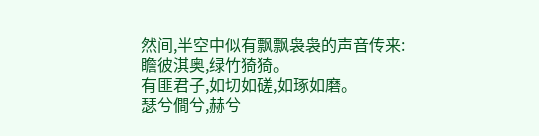然间,半空中似有飘飘袅袅的声音传来:
瞻彼淇奥,绿竹猗猗。
有匪君子,如切如磋,如琢如磨。
瑟兮僴兮,赫兮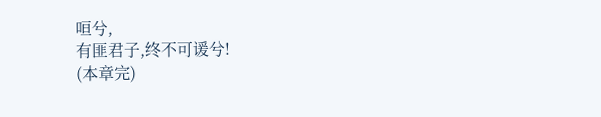咺兮,
有匪君子,终不可谖兮!
(本章完)